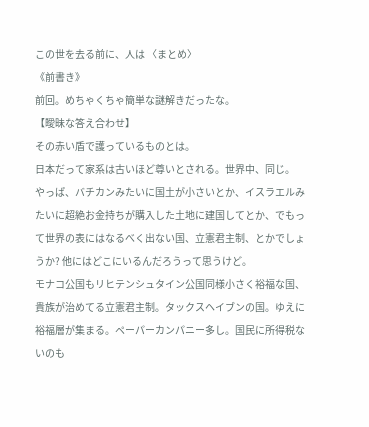この世を去る前に、人は 〈まとめ〉
《前書き》
前回。めちゃくちゃ簡単な謎解きだったな。
【曖昧な答え合わせ】
その赤い盾で護っているものとは。
日本だって家系は古いほど尊いとされる。世界中、同じ。
やっぱ、バチカンみたいに国土が小さいとか、イスラエルみたいに超絶お金持ちが購入した土地に建国してとか、でもって世界の表にはなるべく出ない国、立憲君主制、とかでしょうか? 他にはどこにいるんだろうって思うけど。
モナコ公国もリヒテンシュタイン公国同様小さく裕福な国、貴族が治めてる立憲君主制。タックスヘイブンの国。ゆえに裕福層が集まる。ペーパーカンパニー多し。国民に所得税ないのも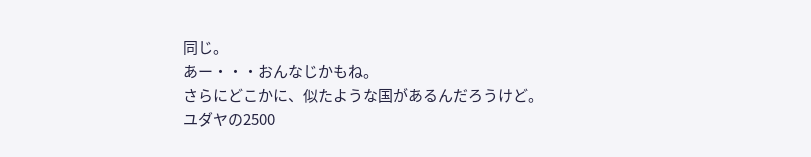同じ。
あー・・・おんなじかもね。
さらにどこかに、似たような国があるんだろうけど。
ユダヤの2500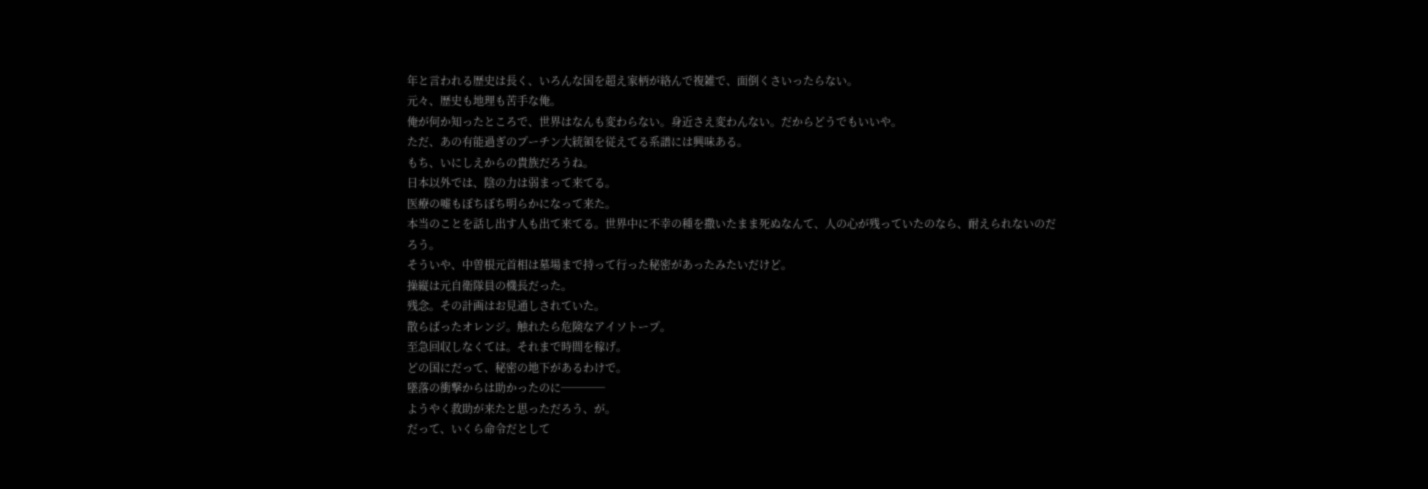年と言われる歴史は長く、いろんな国を超え家柄が絡んで複雑で、面倒くさいったらない。
元々、歴史も地理も苦手な俺。
俺が何か知ったところで、世界はなんも変わらない。身近さえ変わんない。だからどうでもいいや。
ただ、あの有能過ぎのプーチン大統領を従えてる系譜には興味ある。
もち、いにしえからの貴族だろうね。
日本以外では、陰の力は弱まって来てる。
医療の嘘もぼちぼち明らかになって来た。
本当のことを話し出す人も出て来てる。世界中に不幸の種を撒いたまま死ぬなんて、人の心が残っていたのなら、耐えられないのだろう。
そういや、中曽根元首相は墓場まで持って行った秘密があったみたいだけど。
操縦は元自衛隊員の機長だった。
残念。その計画はお見通しされていた。
散らばったオレンジ。触れたら危険なアイソトープ。
至急回収しなくては。それまで時間を稼げ。
どの国にだって、秘密の地下があるわけで。
墜落の衝撃からは助かったのに────
ようやく救助が来たと思っただろう、が。
だって、いくら命令だとして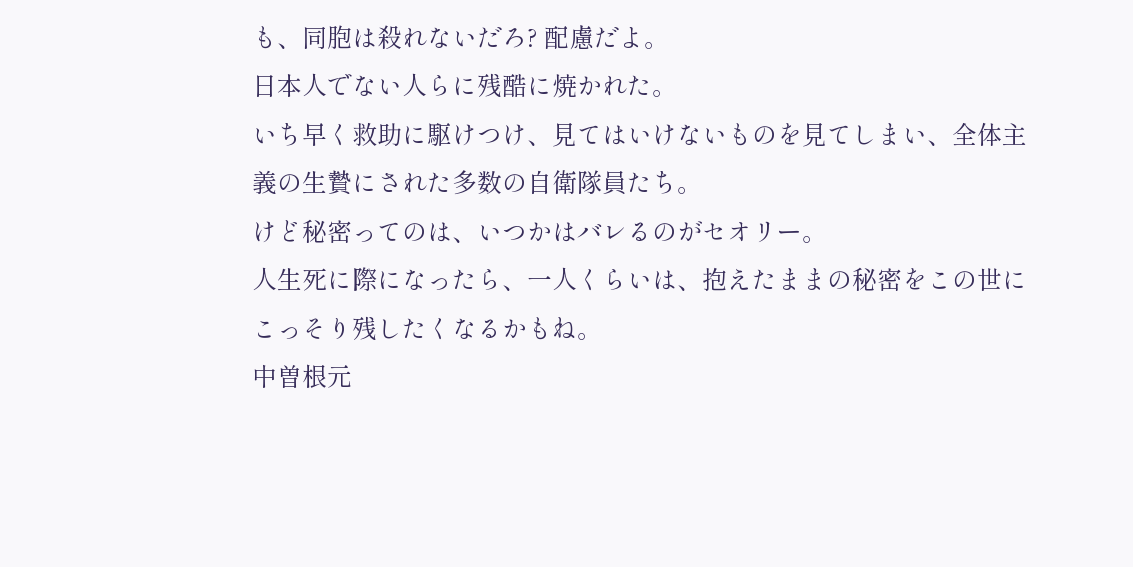も、同胞は殺れないだろ? 配慮だよ。
日本人でない人らに残酷に焼かれた。
いち早く救助に駆けつけ、見てはいけないものを見てしまい、全体主義の生贄にされた多数の自衛隊員たち。
けど秘密ってのは、いつかはバレるのがセオリー。
人生死に際になったら、一人くらいは、抱えたままの秘密をこの世にこっそり残したくなるかもね。
中曽根元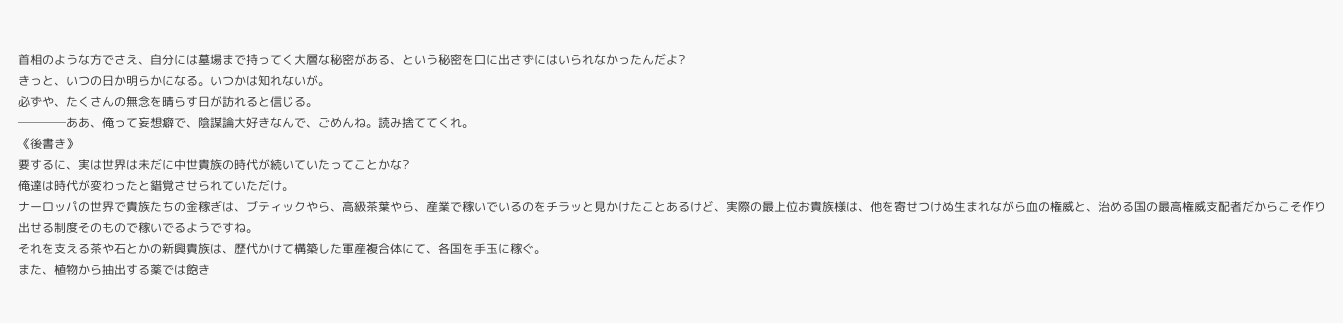首相のような方でさえ、自分には墓場まで持ってく大層な秘密がある、という秘密を口に出さずにはいられなかったんだよ?
きっと、いつの日か明らかになる。いつかは知れないが。
必ずや、たくさんの無念を晴らす日が訪れると信じる。
────ああ、俺って妄想癖で、陰謀論大好きなんで、ごめんね。読み捨ててくれ。
《後書き》
要するに、実は世界は未だに中世貴族の時代が続いていたってことかな?
俺達は時代が変わったと錯覚させられていただけ。
ナーロッパの世界で貴族たちの金稼ぎは、ブティックやら、高級茶葉やら、産業で稼いでいるのをチラッと見かけたことあるけど、実際の最上位お貴族様は、他を寄せつけぬ生まれながら血の権威と、治める国の最高権威支配者だからこそ作り出せる制度そのもので稼いでるようですね。
それを支える茶や石とかの新興貴族は、歴代かけて構築した軍産複合体にて、各国を手玉に稼ぐ。
また、植物から抽出する薬では飽き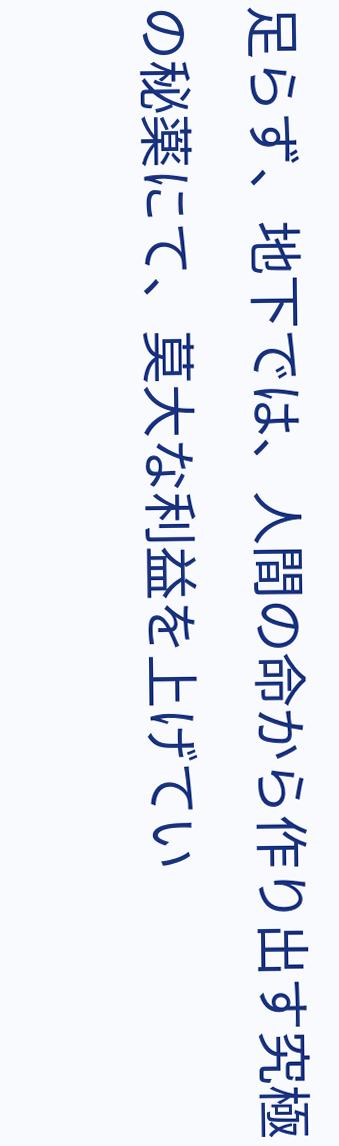足らず、地下では、人間の命から作り出す究極の秘薬にて、莫大な利益を上げてい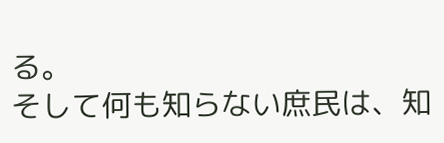る。
そして何も知らない庶民は、知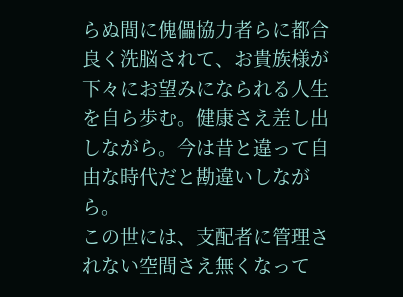らぬ間に傀儡協力者らに都合良く洗脳されて、お貴族様が下々にお望みになられる人生を自ら歩む。健康さえ差し出しながら。今は昔と違って自由な時代だと勘違いしながら。
この世には、支配者に管理されない空間さえ無くなって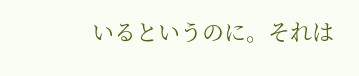いるというのに。それは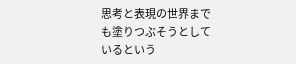思考と表現の世界までも塗りつぶそうとしているという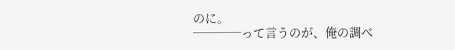のに。
────って言うのが、俺の調べ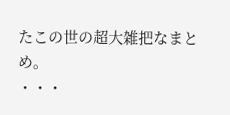たこの世の超大雑把なまとめ。
・・・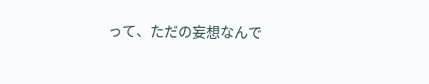って、ただの妄想なんで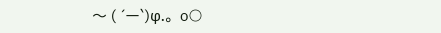〜 ( ´ー`)φ.。o○